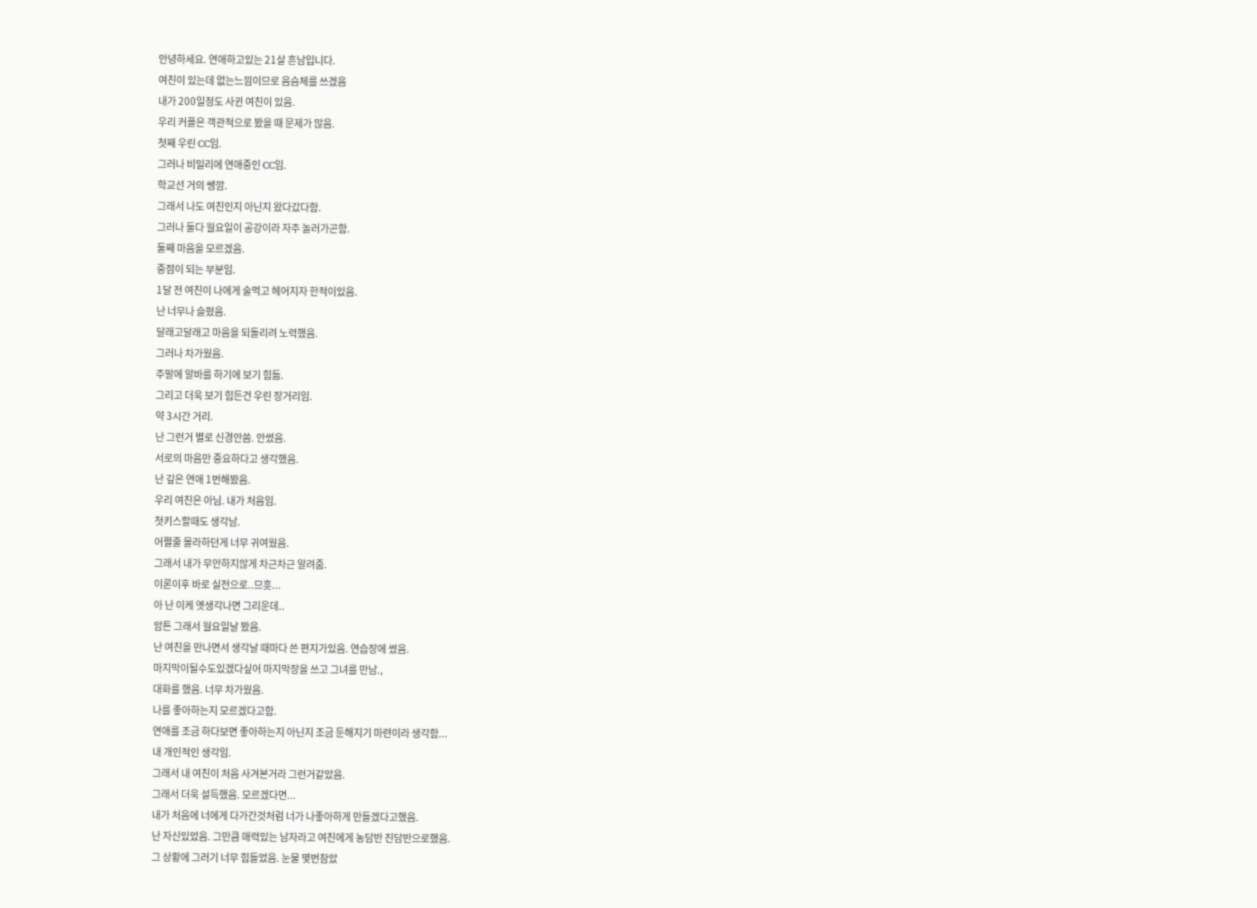안녕하세요. 연애하고있는 21살 흔남입니다.
여친이 있는데 없는느낌이므로 음슴체를 쓰겠음
내가 200일정도 사귄 여친이 있음.
우리 커플은 객관적으로 봤을 때 문제가 많음.
첫째 우린 CC임.
그러나 비밀리에 연애중인 CC임.
학교선 거의 쌩깜.
그래서 나도 여친인지 아닌지 왔다갔다함.
그러나 둘다 월요일이 공강이라 자주 놀러가곤함.
둘째 마음을 모르겠음.
중점이 되는 부분임.
1달 전 여친이 나에게 술먹고 헤어지자 한적이있음.
난 너무나 슬펐음.
달래고달래고 마음을 되돌리려 노력했음.
그러나 차가웠음.
주말에 알바를 하기에 보기 힘듦.
그리고 더욱 보기 힘든건 우린 장거리임.
약 3시간 거리.
난 그런거 별로 신경안씀. 안썼음.
서로의 마음만 중요하다고 생각했음.
난 깊은 연애 1번해봤음.
우리 여친은 아님. 내가 처음임.
첫키스할때도 생각남.
어쩔줄 몰라하던게 너무 귀여웠음.
그래서 내가 무안하지않게 차근차근 알려줌.
이론이후 바로 실전으로..므흣...
아 난 이케 옛생각나면 그리운데..
암튼 그래서 월요일날 봤음.
난 여친을 만나면서 생각날 때마다 쓴 편지가있음. 연습장에 썼음.
마지막이될수도있겠다싶어 마지막장을 쓰고 그녀를 만남.,
대화를 했음. 너무 차가웠음.
나를 좋아하는지 모르겠다고함.
연애를 조금 하다보면 좋아하는지 아닌지 조금 둔해지기 마련이라 생각함...
내 개인적인 생각임.
그래서 내 여친이 처음 사겨본거라 그런거같았음.
그래서 더욱 설득했음. 모르겠다면...
내가 처음에 너에게 다가간것처럼 너가 나좋아하게 만들겠다고했음.
난 자신있었음. 그만큼 매력있는 남자라고 여친에게 농담반 진담반으로했음.
그 상황에 그러기 너무 힘들었음. 눈물 몇번참았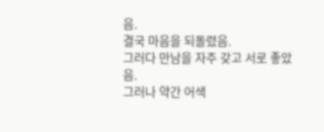음.
결국 마음을 되돌렸음.
그러다 만남을 자주 갖고 서로 좋았음.
그러나 약간 어색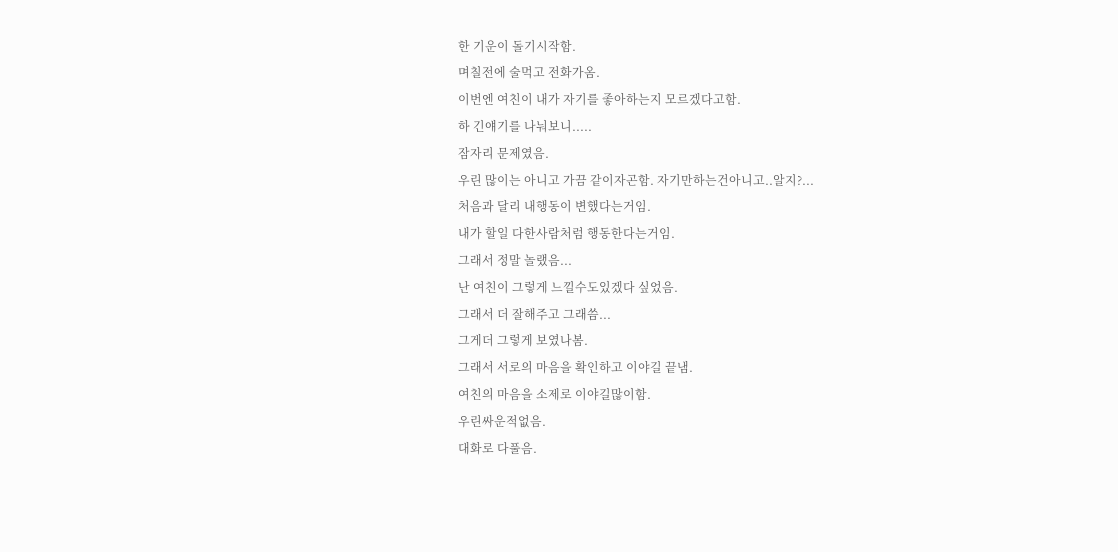한 기운이 돌기시작함.
며칠전에 술먹고 전화가옴.
이번엔 여친이 내가 자기를 좋아하는지 모르겠다고함.
하 긴얘기를 나눠보니.....
잠자리 문제였음.
우린 많이는 아니고 가끔 같이자곤함. 자기만하는건아니고..알지?...
처음과 달리 내행동이 변했다는거임.
내가 할일 다한사람처럼 행동한다는거임.
그래서 정말 놀랬음...
난 여친이 그렇게 느낄수도있겠다 싶었음.
그래서 더 잘해주고 그래씀...
그게더 그렇게 보였나봄.
그래서 서로의 마음을 확인하고 이야길 끝냄.
여친의 마음을 소제로 이야길많이함.
우린싸운적없음.
대화로 다풀음.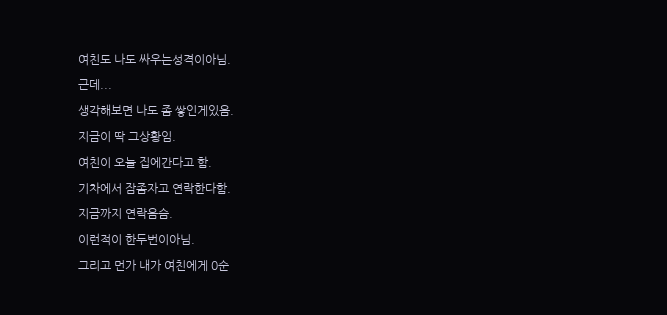여친도 나도 싸우는성격이아님.
근데...
생각해보면 나도 좀 쌓인게있음.
지금이 딱 그상황임.
여친이 오늘 집에간다고 함.
기차에서 잠좀자고 연락한다함.
지금까지 연락음슴.
이런적이 한두번이아님.
그리고 먼가 내가 여친에게 0순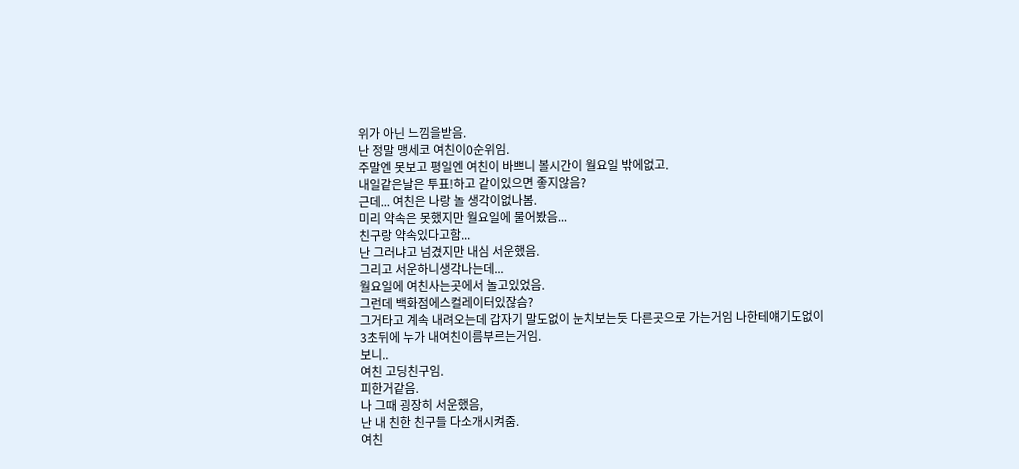위가 아닌 느낌을받음.
난 정말 맹세코 여친이0순위임.
주말엔 못보고 평일엔 여친이 바쁘니 볼시간이 월요일 밖에없고.
내일같은날은 투표!하고 같이있으면 좋지않음?
근데... 여친은 나랑 놀 생각이없나봄.
미리 약속은 못했지만 월요일에 물어봤음...
친구랑 약속있다고함...
난 그러냐고 넘겼지만 내심 서운했음.
그리고 서운하니생각나는데...
월요일에 여친사는곳에서 놀고있었음.
그런데 백화점에스컬레이터있잖슴?
그거타고 계속 내려오는데 갑자기 말도없이 눈치보는듯 다른곳으로 가는거임 나한테얘기도없이
3초뒤에 누가 내여친이름부르는거임.
보니..
여친 고딩친구임.
피한거같음.
나 그때 굉장히 서운했음,
난 내 친한 친구들 다소개시켜줌.
여친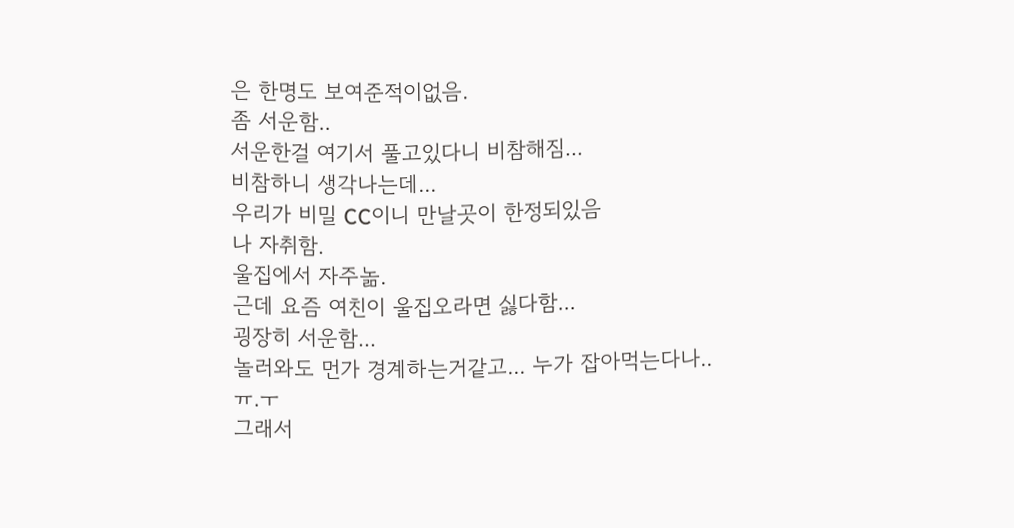은 한명도 보여준적이없음.
좀 서운함..
서운한걸 여기서 풀고있다니 비참해짐...
비참하니 생각나는데...
우리가 비밀 CC이니 만날곳이 한정되있음
나 자취함.
울집에서 자주놂.
근데 요즘 여친이 울집오라면 싫다함...
굉장히 서운함...
놀러와도 먼가 경계하는거같고... 누가 잡아먹는다나..ㅠ.ㅜ
그래서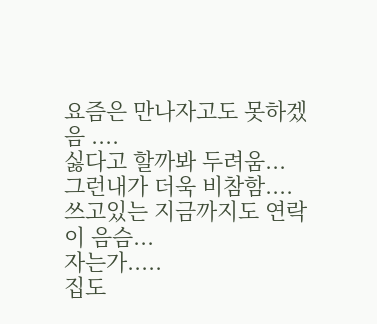요즘은 만나자고도 못하겠음 ....
싫다고 할까봐 두려움...
그런내가 더욱 비참함....
쓰고있는 지금까지도 연락이 음슴...
자는가.....
집도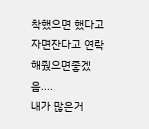착했으면 했다고 자면잔다고 연락해줬으면좋겠음....
내가 많은거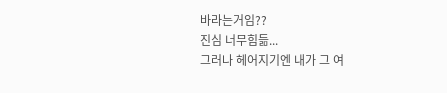바라는거임??
진심 너무힘듦...
그러나 헤어지기엔 내가 그 여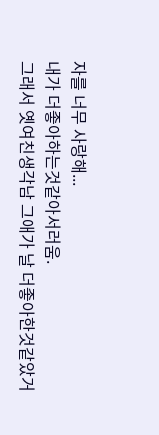자를 너무 사랑해...
내가 더좋아하는것같아서러움.
그래서 옛여친생각남 그애가 날 더좋아한것같았거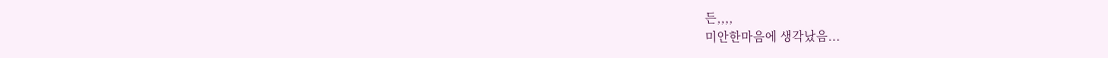든,,,,
미안한마음에 생각났음...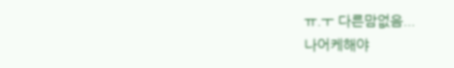ㅠ.ㅜ 다른맘없음...
나어케해야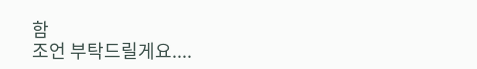함
조언 부탁드릴게요....